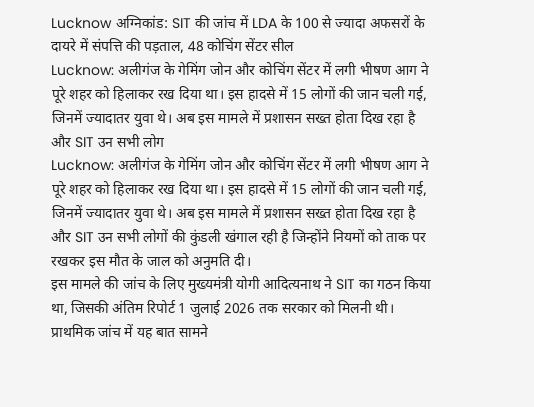Lucknow अग्निकांड: SIT की जांच में LDA के 100 से ज्यादा अफसरों के दायरे में संपत्ति की पड़ताल, 48 कोचिंग सेंटर सील
Lucknow: अलीगंज के गेमिंग जोन और कोचिंग सेंटर में लगी भीषण आग ने पूरे शहर को हिलाकर रख दिया था। इस हादसे में 15 लोगों की जान चली गई, जिनमें ज्यादातर युवा थे। अब इस मामले में प्रशासन सख्त होता दिख रहा है और SIT उन सभी लोग
Lucknow: अलीगंज के गेमिंग जोन और कोचिंग सेंटर में लगी भीषण आग ने पूरे शहर को हिलाकर रख दिया था। इस हादसे में 15 लोगों की जान चली गई, जिनमें ज्यादातर युवा थे। अब इस मामले में प्रशासन सख्त होता दिख रहा है और SIT उन सभी लोगों की कुंडली खंगाल रही है जिन्होंने नियमों को ताक पर रखकर इस मौत के जाल को अनुमति दी।
इस मामले की जांच के लिए मुख्यमंत्री योगी आदित्यनाथ ने SIT का गठन किया था, जिसकी अंतिम रिपोर्ट 1 जुलाई 2026 तक सरकार को मिलनी थी। प्राथमिक जांच में यह बात सामने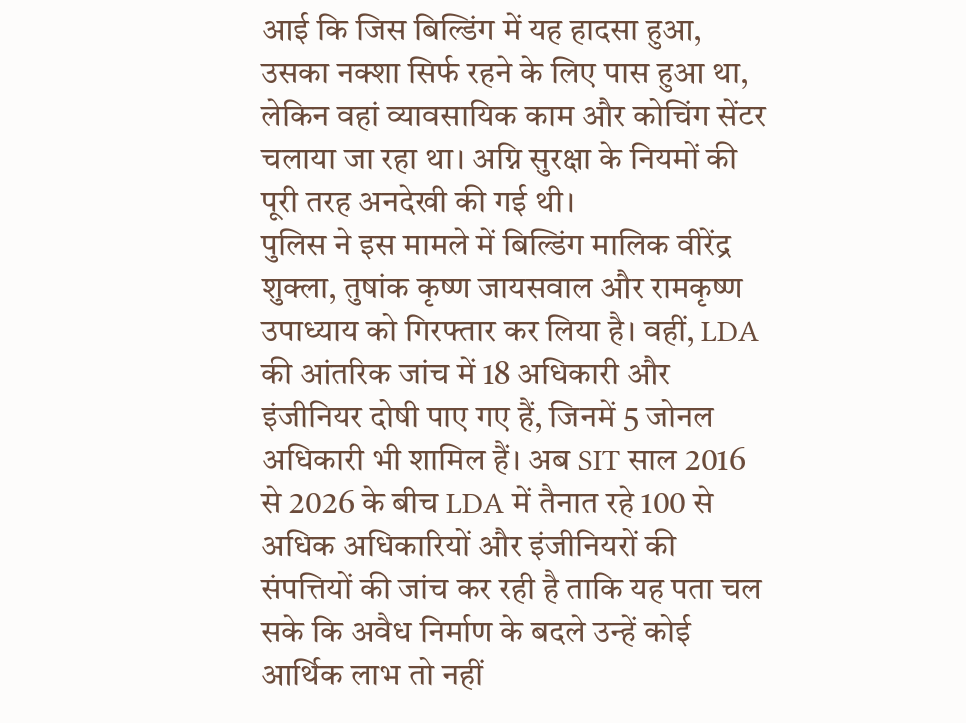आई कि जिस बिल्डिंग में यह हादसा हुआ, उसका नक्शा सिर्फ रहने के लिए पास हुआ था, लेकिन वहां व्यावसायिक काम और कोचिंग सेंटर चलाया जा रहा था। अग्नि सुरक्षा के नियमों की पूरी तरह अनदेखी की गई थी।
पुलिस ने इस मामले में बिल्डिंग मालिक वीरेंद्र शुक्ला, तुषांक कृष्ण जायसवाल और रामकृष्ण उपाध्याय को गिरफ्तार कर लिया है। वहीं, LDA की आंतरिक जांच में 18 अधिकारी और इंजीनियर दोषी पाए गए हैं, जिनमें 5 जोनल अधिकारी भी शामिल हैं। अब SIT साल 2016 से 2026 के बीच LDA में तैनात रहे 100 से अधिक अधिकारियों और इंजीनियरों की संपत्तियों की जांच कर रही है ताकि यह पता चल सके कि अवैध निर्माण के बदले उन्हें कोई आर्थिक लाभ तो नहीं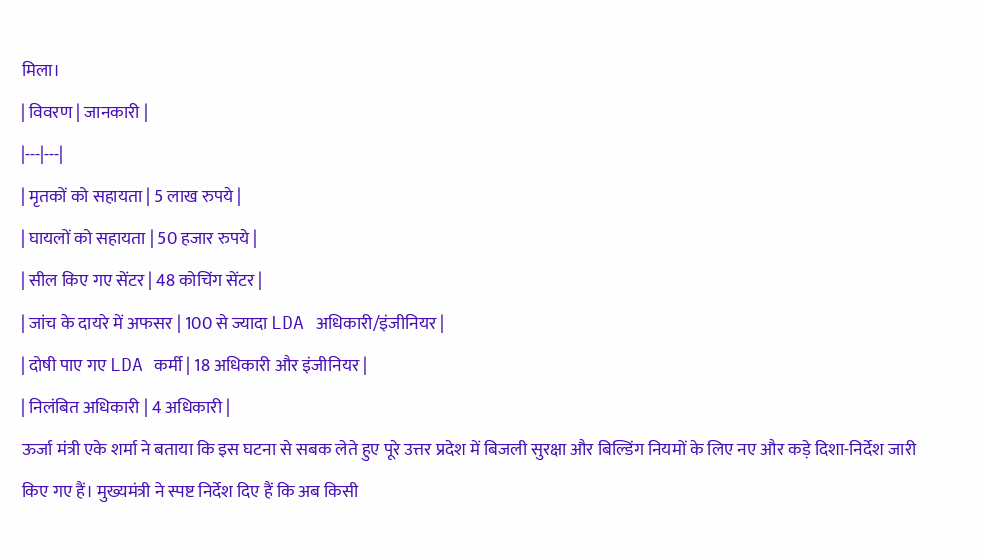मिला।
| विवरण | जानकारी |
|---|---|
| मृतकों को सहायता | 5 लाख रुपये |
| घायलों को सहायता | 50 हजार रुपये |
| सील किए गए सेंटर | 48 कोचिंग सेंटर |
| जांच के दायरे में अफसर | 100 से ज्यादा LDA अधिकारी/इंजीनियर |
| दोषी पाए गए LDA कर्मी | 18 अधिकारी और इंजीनियर |
| निलंबित अधिकारी | 4 अधिकारी |
ऊर्जा मंत्री एके शर्मा ने बताया कि इस घटना से सबक लेते हुए पूरे उत्तर प्रदेश में बिजली सुरक्षा और बिल्डिंग नियमों के लिए नए और कड़े दिशा-निर्देश जारी किए गए हैं। मुख्यमंत्री ने स्पष्ट निर्देश दिए हैं कि अब किसी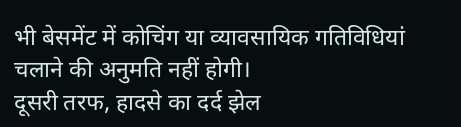भी बेसमेंट में कोचिंग या व्यावसायिक गतिविधियां चलाने की अनुमति नहीं होगी।
दूसरी तरफ, हादसे का दर्द झेल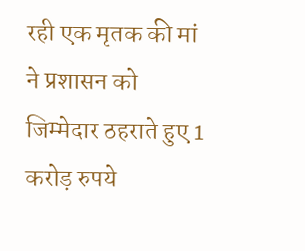रही एक मृतक की मां ने प्रशासन को जिम्मेदार ठहराते हुए 1 करोड़ रुपये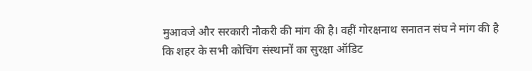मुआवजे और सरकारी नौकरी की मांग की है। वहीं गोरक्षनाथ सनातन संघ ने मांग की है कि शहर के सभी कोचिंग संस्थानों का सुरक्षा ऑडिट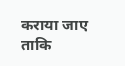कराया जाए ताकि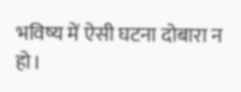भविष्य में ऐसी घटना दोबारा न हो।